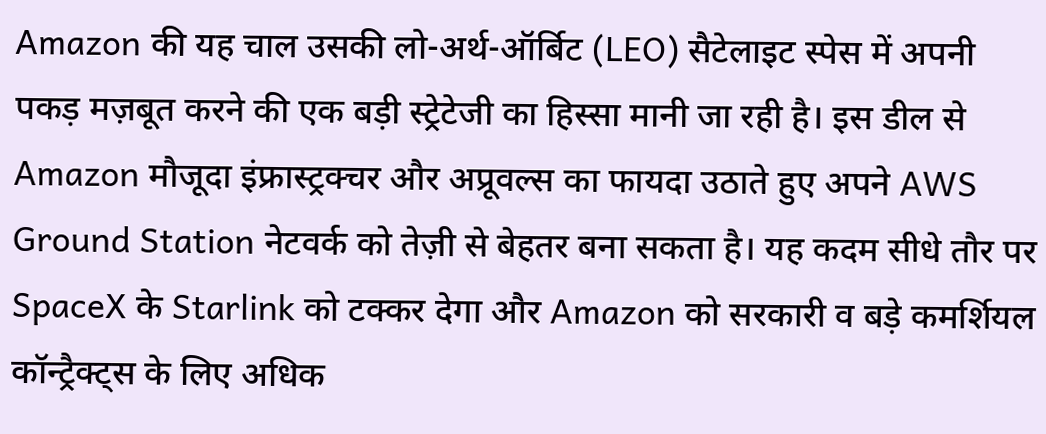Amazon की यह चाल उसकी लो-अर्थ-ऑर्बिट (LEO) सैटेलाइट स्पेस में अपनी पकड़ मज़बूत करने की एक बड़ी स्ट्रेटेजी का हिस्सा मानी जा रही है। इस डील से Amazon मौजूदा इंफ्रास्ट्रक्चर और अप्रूवल्स का फायदा उठाते हुए अपने AWS Ground Station नेटवर्क को तेज़ी से बेहतर बना सकता है। यह कदम सीधे तौर पर SpaceX के Starlink को टक्कर देगा और Amazon को सरकारी व बड़े कमर्शियल कॉन्ट्रैक्ट्स के लिए अधिक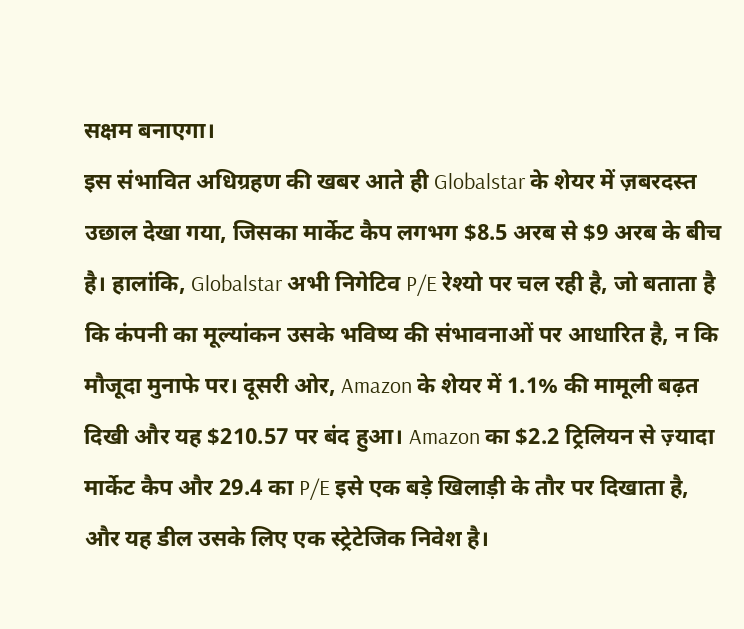सक्षम बनाएगा।
इस संभावित अधिग्रहण की खबर आते ही Globalstar के शेयर में ज़बरदस्त उछाल देखा गया, जिसका मार्केट कैप लगभग $8.5 अरब से $9 अरब के बीच है। हालांकि, Globalstar अभी निगेटिव P/E रेश्यो पर चल रही है, जो बताता है कि कंपनी का मूल्यांकन उसके भविष्य की संभावनाओं पर आधारित है, न कि मौजूदा मुनाफे पर। दूसरी ओर, Amazon के शेयर में 1.1% की मामूली बढ़त दिखी और यह $210.57 पर बंद हुआ। Amazon का $2.2 ट्रिलियन से ज़्यादा मार्केट कैप और 29.4 का P/E इसे एक बड़े खिलाड़ी के तौर पर दिखाता है, और यह डील उसके लिए एक स्ट्रेटेजिक निवेश है।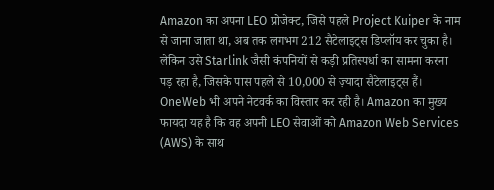Amazon का अपना LEO प्रोजेक्ट, जिसे पहले Project Kuiper के नाम से जाना जाता था, अब तक लगभग 212 सैटेलाइट्स डिप्लॉय कर चुका है। लेकिन उसे Starlink जैसी कंपनियों से कड़ी प्रतिस्पर्धा का सामना करना पड़ रहा है, जिसके पास पहले से 10,000 से ज़्यादा सैटेलाइट्स हैं। OneWeb भी अपने नेटवर्क का विस्तार कर रही है। Amazon का मुख्य फायदा यह है कि वह अपनी LEO सेवाओं को Amazon Web Services (AWS) के साथ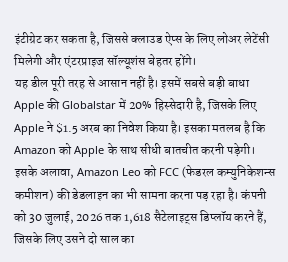इंटीग्रेट कर सकता है, जिससे क्लाउड ऐप्स के लिए लोअर लेटेंसी मिलेगी और एंटरप्राइज सॉल्यूशंस बेहतर होंगे।
यह डील पूरी तरह से आसान नहीं है। इसमें सबसे बड़ी बाधा Apple की Globalstar में 20% हिस्सेदारी है, जिसके लिए Apple ने $1.5 अरब का निवेश किया है। इसका मतलब है कि Amazon को Apple के साथ सीधी बातचीत करनी पड़ेगी। इसके अलावा, Amazon Leo को FCC (फेडरल कम्युनिकेशन्स कमीशन) की डेडलाइन का भी सामना करना पड़ रहा है। कंपनी को 30 जुलाई, 2026 तक 1,618 सैटेलाइट्स डिप्लॉय करने हैं, जिसके लिए उसने दो साल का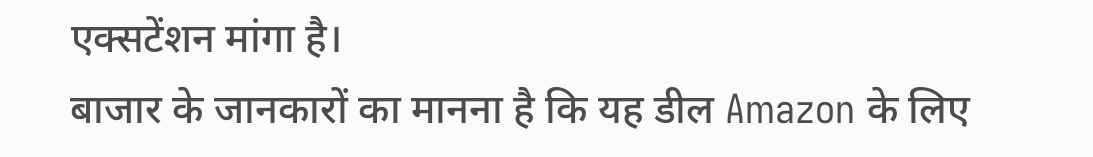एक्सटेंशन मांगा है।
बाजार के जानकारों का मानना है कि यह डील Amazon के लिए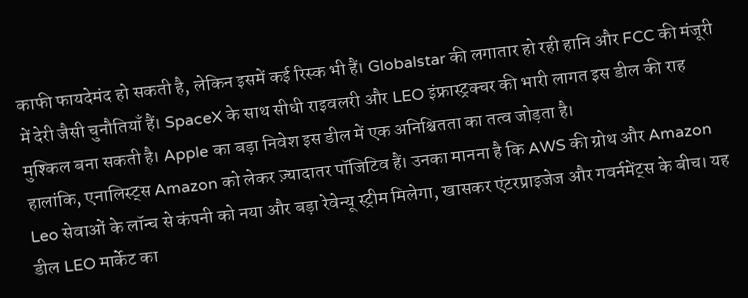काफी फायदेमंद हो सकती है, लेकिन इसमें कई रिस्क भी हैं। Globalstar की लगातार हो रही हानि और FCC की मंजूरी में देरी जैसी चुनौतियाँ हैं। SpaceX के साथ सीधी राइवलरी और LEO इंफ्रास्ट्रक्चर की भारी लागत इस डील की राह मुश्किल बना सकती है। Apple का बड़ा निवेश इस डील में एक अनिश्चितता का तत्व जोड़ता है।
हालांकि, एनालिस्ट्स Amazon को लेकर ज़्यादातर पॉजिटिव हैं। उनका मानना है कि AWS की ग्रोथ और Amazon Leo सेवाओं के लॉन्च से कंपनी को नया और बड़ा रेवेन्यू स्ट्रीम मिलेगा, खासकर एंटरप्राइजेज और गवर्नमेंट्स के बीच। यह डील LEO मार्केट का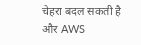चेहरा बदल सकती है और AWS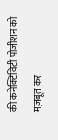की कनेक्टिविटी पोजीशन को मज़बूत कर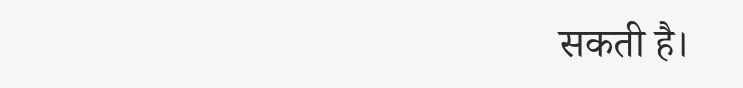सकती है।